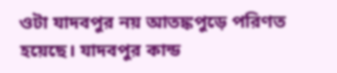ওটা যাদবপুর নয় আতঙ্কপুড়ে পরিণত হয়েছে। যাদবপুর কান্ড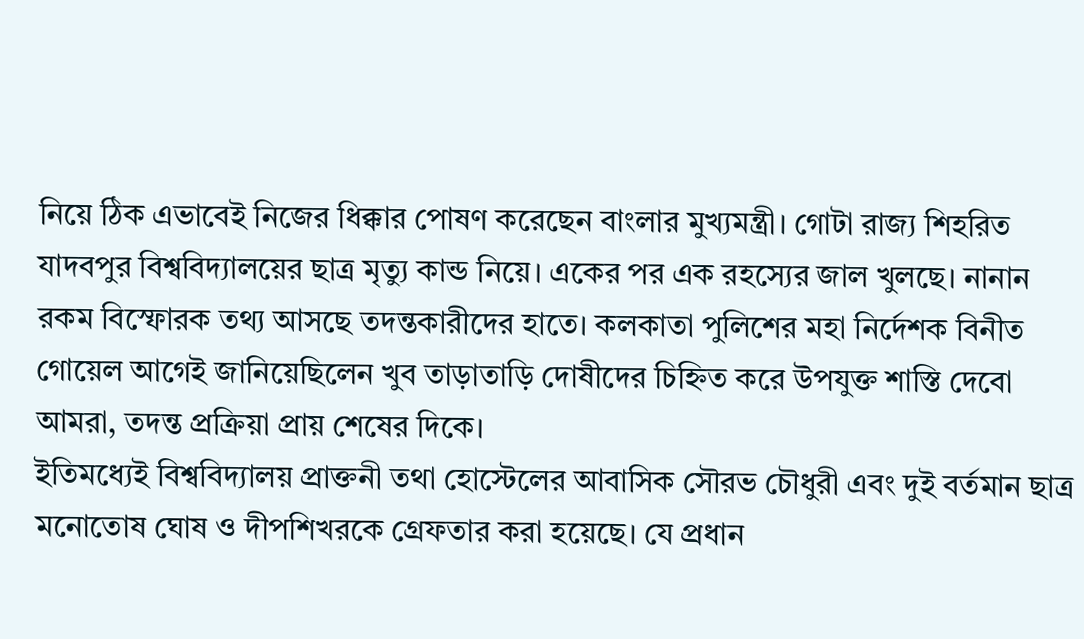নিয়ে ঠিক এভাবেই নিজের ধিক্কার পোষণ করেছেন বাংলার মুখ্যমন্ত্রী। গোটা রাজ্য শিহরিত যাদবপুর বিশ্ববিদ্যালয়ের ছাত্র মৃত্যু কান্ড নিয়ে। একের পর এক রহস্যের জাল খুলছে। নানান রকম বিস্ফোরক তথ্য আসছে তদন্তকারীদের হাতে। কলকাতা পুলিশের মহা নির্দেশক বিনীত গোয়েল আগেই জানিয়েছিলেন খুব তাড়াতাড়ি দোষীদের চিহ্নিত করে উপযুক্ত শাস্তি দেবো আমরা, তদন্ত প্রক্রিয়া প্রায় শেষের দিকে।
ইতিমধ্যেই বিশ্ববিদ্যালয় প্রাক্তনী তথা হোস্টেলের আবাসিক সৌরভ চৌধুরী এবং দুই বর্তমান ছাত্র মনোতোষ ঘোষ ও দীপশিখরকে গ্রেফতার করা হয়েছে। যে প্রধান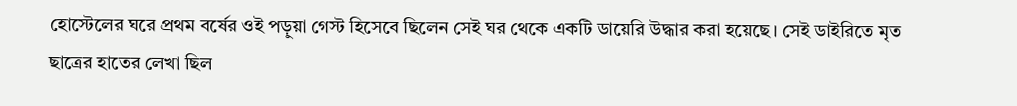হোস্টেলের ঘরে প্রথম বর্ষের ওই পড়ুয়া গেস্ট হিসেবে ছিলেন সেই ঘর থেকে একটি ডায়েরি উদ্ধার করা হয়েছে। সেই ডাইরিতে মৃত ছাত্রের হাতের লেখা ছিল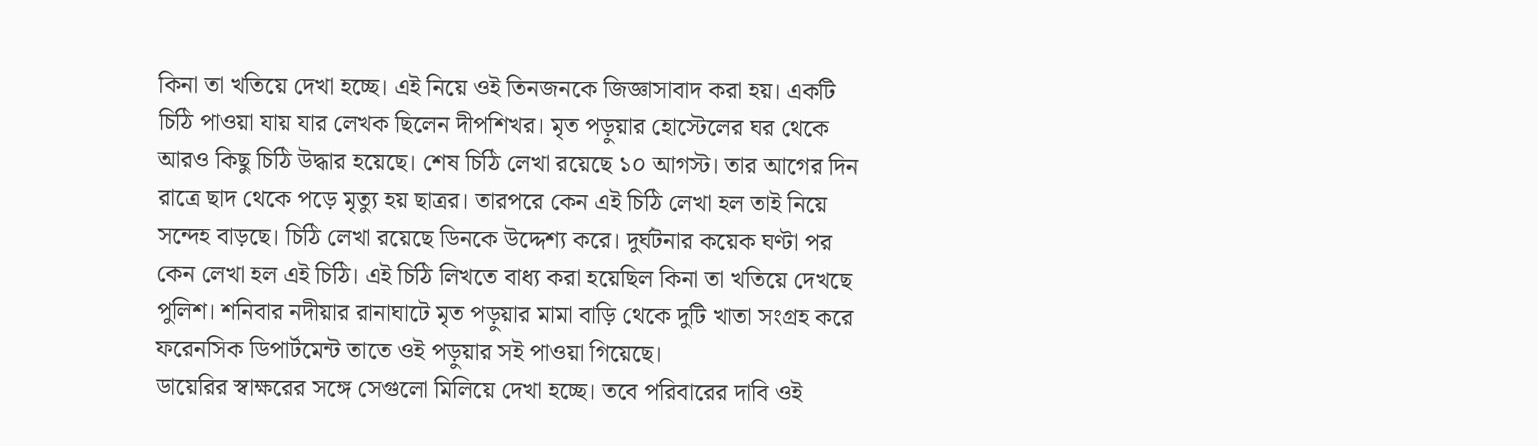কিনা তা খতিয়ে দেখা হচ্ছে। এই নিয়ে ওই তিনজনকে জিজ্ঞাসাবাদ করা হয়। একটি চিঠি পাওয়া যায় যার লেখক ছিলেন দীপশিখর। মৃত পড়ুয়ার হোস্টেলের ঘর থেকে আরও কিছু চিঠি উদ্ধার হয়েছে। শেষ চিঠি লেখা রয়েছে ১০ আগস্ট। তার আগের দিন রাত্রে ছাদ থেকে পড়ে মৃত্যু হয় ছাত্রর। তারপরে কেন এই চিঠি লেখা হল তাই নিয়ে সন্দেহ বাড়ছে। চিঠি লেখা রয়েছে ডিনকে উদ্দেশ্য করে। দুর্ঘটনার কয়েক ঘণ্টা পর কেন লেখা হল এই চিঠি। এই চিঠি লিখতে বাধ্য করা হয়েছিল কিনা তা খতিয়ে দেখছে পুলিশ। শনিবার নদীয়ার রানাঘাটে মৃত পড়ুয়ার মামা বাড়ি থেকে দুটি খাতা সংগ্রহ করে ফরেনসিক ডিপার্টমেন্ট তাতে ওই পড়ুয়ার সই পাওয়া গিয়েছে।
ডায়েরির স্বাক্ষরের সঙ্গে সেগুলো মিলিয়ে দেখা হচ্ছে। তবে পরিবারের দাবি ওই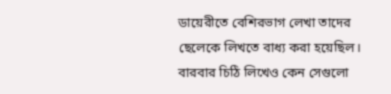ডায়েরীতে বেশিরভাগ লেখা তাদের ছেলেকে লিখতে বাধ্য করা হয়েছিল। বারবার চিঠি লিখেও কেন সেগুলো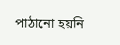পাঠানো হয়নি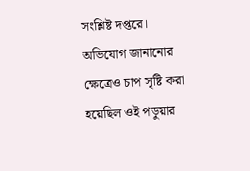সংশ্লিষ্ট দপ্তরে। অভিযোগ জানানোর ক্ষেত্রেও চাপ সৃষ্টি করা হয়েছিল ওই পড়ুয়ার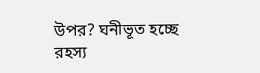উপর? ঘনীভূত হচ্ছে রহস্য